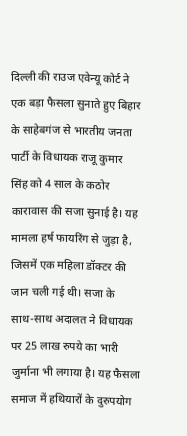दिल्ली की राउज एवेन्यू कोर्ट ने एक बड़ा फैसला सुनाते हुए बिहार के साहेबगंज से भारतीय जनता पार्टी के विधायक राजू कुमार सिंह को 4 साल के कठोर कारावास की सजा सुनाई है। यह मामला हर्ष फायरिंग से जुड़ा है, जिसमें एक महिला डॉक्टर की जान चली गई थी। सजा के साथ-साथ अदालत ने विधायक पर 25 लाख रुपये का भारी जुर्माना भी लगाया है। यह फैसला समाज में हथियारों के दुरुपयोग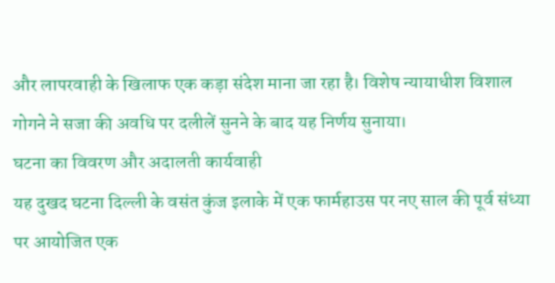और लापरवाही के खिलाफ एक कड़ा संदेश माना जा रहा है। विशेष न्यायाधीश विशाल गोगने ने सजा की अवधि पर दलीलें सुनने के बाद यह निर्णय सुनाया।
घटना का विवरण और अदालती कार्यवाही
यह दुखद घटना दिल्ली के वसंत कुंज इलाके में एक फार्महाउस पर नए साल की पूर्व संध्या पर आयोजित एक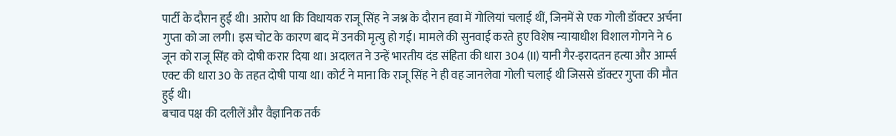पार्टी के दौरान हुई थी। आरोप था कि विधायक राजू सिंह ने जश्न के दौरान हवा में गोलियां चलाई थीं, जिनमें से एक गोली डॉक्टर अर्चना गुप्ता को जा लगी। इस चोट के कारण बाद में उनकी मृत्यु हो गई। मामले की सुनवाई करते हुए विशेष न्यायाधीश विशाल गोगने ने 6 जून को राजू सिंह को दोषी करार दिया था। अदालत ने उन्हें भारतीय दंड संहिता की धारा 304 (II) यानी गैर-इरादतन हत्या और आर्म्स एक्ट की धारा 30 के तहत दोषी पाया था। कोर्ट ने माना कि राजू सिंह ने ही वह जानलेवा गोली चलाई थी जिससे डॉक्टर गुप्ता की मौत हुई थी।
बचाव पक्ष की दलीलें और वैज्ञानिक तर्क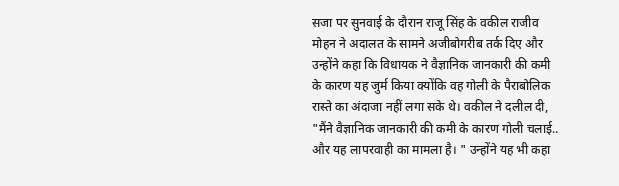सजा पर सुनवाई के दौरान राजू सिंह के वकील राजीव मोहन ने अदालत के सामने अजीबोगरीब तर्क दिए और उन्होंने कहा कि विधायक ने वैज्ञानिक जानकारी की कमी के कारण यह जुर्म किया क्योंकि वह गोली के पैराबोलिक रास्ते का अंदाजा नहीं लगा सके थे। वकील ने दलील दी, "मैंने वैज्ञानिक जानकारी की कमी के कारण गोली चलाई.. और यह लापरवाही का मामला है। " उन्होंने यह भी कहा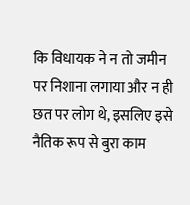कि विधायक ने न तो जमीन पर निशाना लगाया और न ही छत पर लोग थे, इसलिए इसे नैतिक रूप से बुरा काम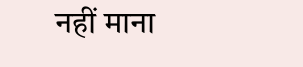नहीं माना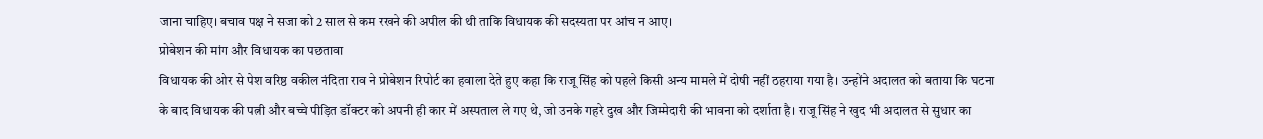जाना चाहिए। बचाव पक्ष ने सजा को 2 साल से कम रखने की अपील की थी ताकि विधायक की सदस्यता पर आंच न आए।
प्रोबेशन की मांग और विधायक का पछतावा
विधायक की ओर से पेश वरिष्ठ वकील नंदिता राव ने प्रोबेशन रिपोर्ट का हवाला देते हुए कहा कि राजू सिंह को पहले किसी अन्य मामले में दोषी नहीं ठहराया गया है। उन्होंने अदालत को बताया कि घटना के बाद विधायक की पत्नी और बच्चे पीड़ित डॉक्टर को अपनी ही कार में अस्पताल ले गए थे, जो उनके गहरे दुख और जिम्मेदारी की भावना को दर्शाता है। राजू सिंह ने खुद भी अदालत से सुधार का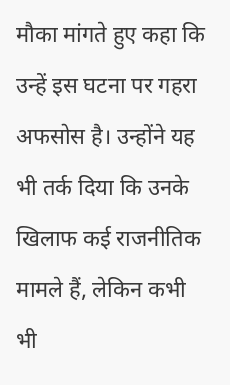मौका मांगते हुए कहा कि उन्हें इस घटना पर गहरा अफसोस है। उन्होंने यह भी तर्क दिया कि उनके खिलाफ कई राजनीतिक मामले हैं, लेकिन कभी भी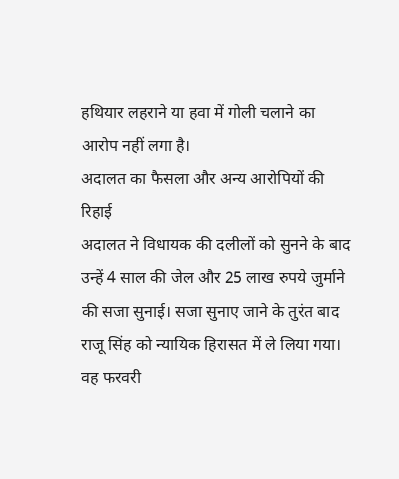हथियार लहराने या हवा में गोली चलाने का आरोप नहीं लगा है।
अदालत का फैसला और अन्य आरोपियों की रिहाई
अदालत ने विधायक की दलीलों को सुनने के बाद उन्हें 4 साल की जेल और 25 लाख रुपये जुर्माने की सजा सुनाई। सजा सुनाए जाने के तुरंत बाद राजू सिंह को न्यायिक हिरासत में ले लिया गया। वह फरवरी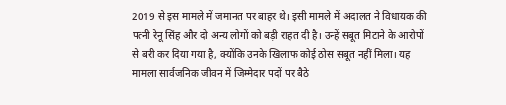2019 से इस मामले में जमानत पर बाहर थे। इसी मामले में अदालत ने विधायक की पत्नी रेनू सिंह और दो अन्य लोगों को बड़ी राहत दी है। उन्हें सबूत मिटाने के आरोपों से बरी कर दिया गया है, क्योंकि उनके खिलाफ कोई ठोस सबूत नहीं मिला। यह मामला सार्वजनिक जीवन में जिम्मेदार पदों पर बैठे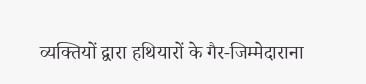व्यक्तियों द्वारा हथियारों के गैर-जिम्मेदाराना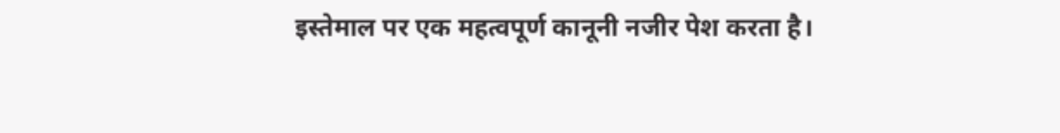इस्तेमाल पर एक महत्वपूर्ण कानूनी नजीर पेश करता है।